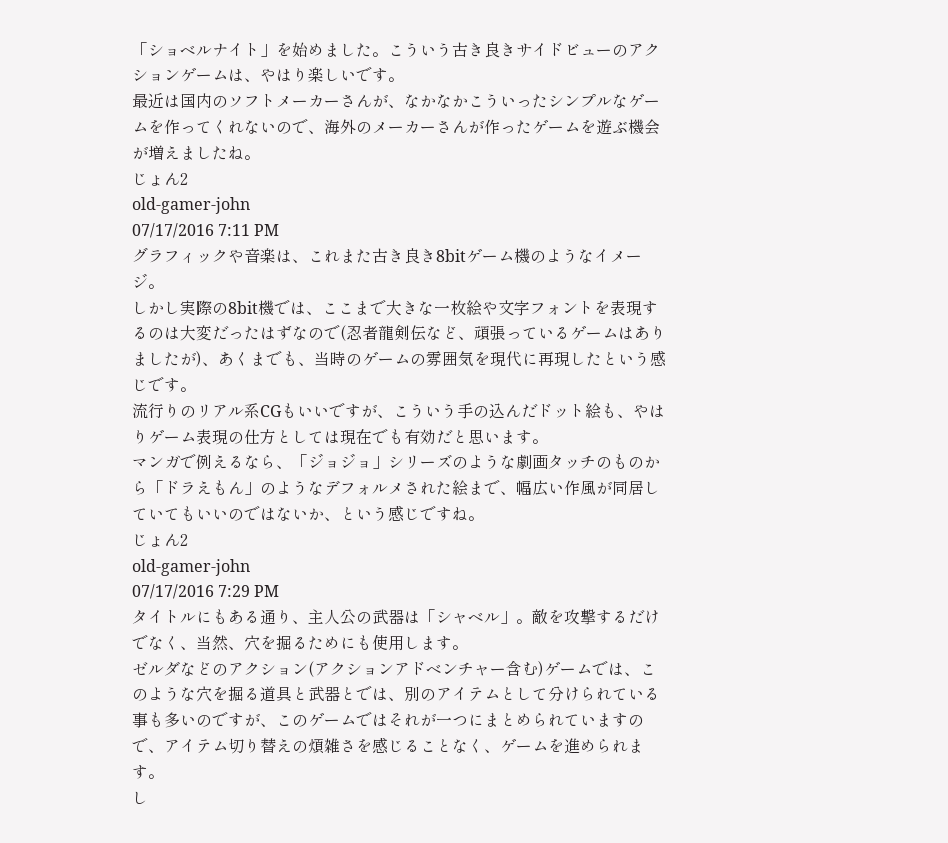「ショベルナイト」を始めました。こういう古き良きサイドビューのアクションゲームは、やはり楽しいです。
最近は国内のソフトメーカーさんが、なかなかこういったシンプルなゲームを作ってくれないので、海外のメーカーさんが作ったゲームを遊ぶ機会が増えましたね。
じょん2
old-gamer-john
07/17/2016 7:11 PM
グラフィックや音楽は、これまた古き良き8bitゲーム機のようなイメージ。
しかし実際の8bit機では、ここまで大きな一枚絵や文字フォントを表現するのは大変だったはずなので(忍者龍剣伝など、頑張っているゲームはありましたが)、あくまでも、当時のゲームの雰囲気を現代に再現したという感じです。
流行りのリアル系CGもいいですが、こういう手の込んだドット絵も、やはりゲーム表現の仕方としては現在でも有効だと思います。
マンガで例えるなら、「ジョジョ」シリーズのような劇画タッチのものから「ドラえもん」のようなデフォルメされた絵まで、幅広い作風が同居していてもいいのではないか、という感じですね。
じょん2
old-gamer-john
07/17/2016 7:29 PM
タイトルにもある通り、主人公の武器は「シャベル」。敵を攻撃するだけでなく、当然、穴を掘るためにも使用します。
ゼルダなどのアクション(アクションアドベンチャー含む)ゲームでは、このような穴を掘る道具と武器とでは、別のアイテムとして分けられている事も多いのですが、このゲームではそれが一つにまとめられていますので、アイテム切り替えの煩雑さを感じることなく、ゲームを進められます。
し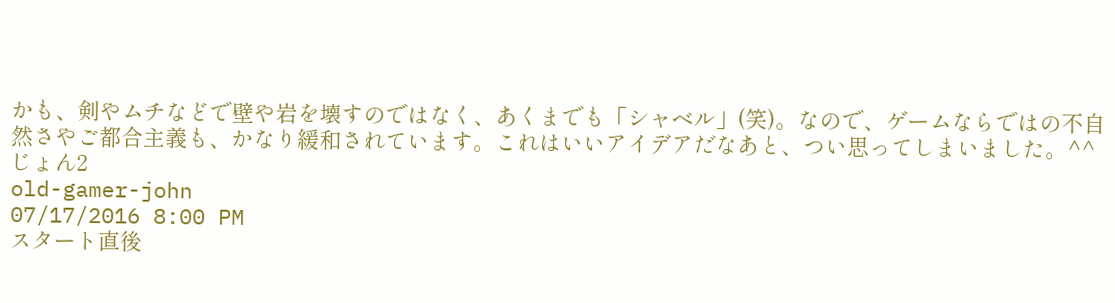かも、剣やムチなどで壁や岩を壊すのではなく、あくまでも「シャベル」(笑)。なので、ゲームならではの不自然さやご都合主義も、かなり緩和されています。これはいいアイデアだなあと、つい思ってしまいました。^^
じょん2
old-gamer-john
07/17/2016 8:00 PM
スタート直後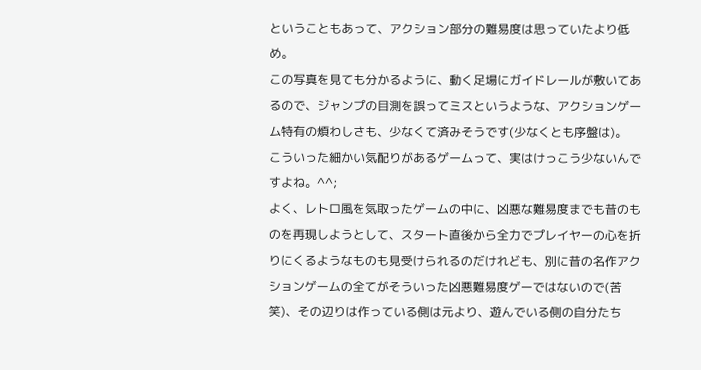ということもあって、アクション部分の難易度は思っていたより低め。
この写真を見ても分かるように、動く足場にガイドレールが敷いてあるので、ジャンプの目測を誤ってミスというような、アクションゲーム特有の煩わしさも、少なくて済みそうです(少なくとも序盤は)。
こういった細かい気配りがあるゲームって、実はけっこう少ないんですよね。^^;
よく、レトロ風を気取ったゲームの中に、凶悪な難易度までも昔のものを再現しようとして、スタート直後から全力でプレイヤーの心を折りにくるようなものも見受けられるのだけれども、別に昔の名作アクションゲームの全てがそういった凶悪難易度ゲーではないので(苦笑)、その辺りは作っている側は元より、遊んでいる側の自分たち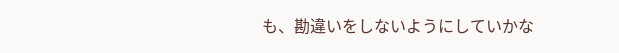も、勘違いをしないようにしていかな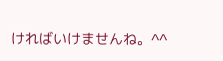ければいけませんね。^^